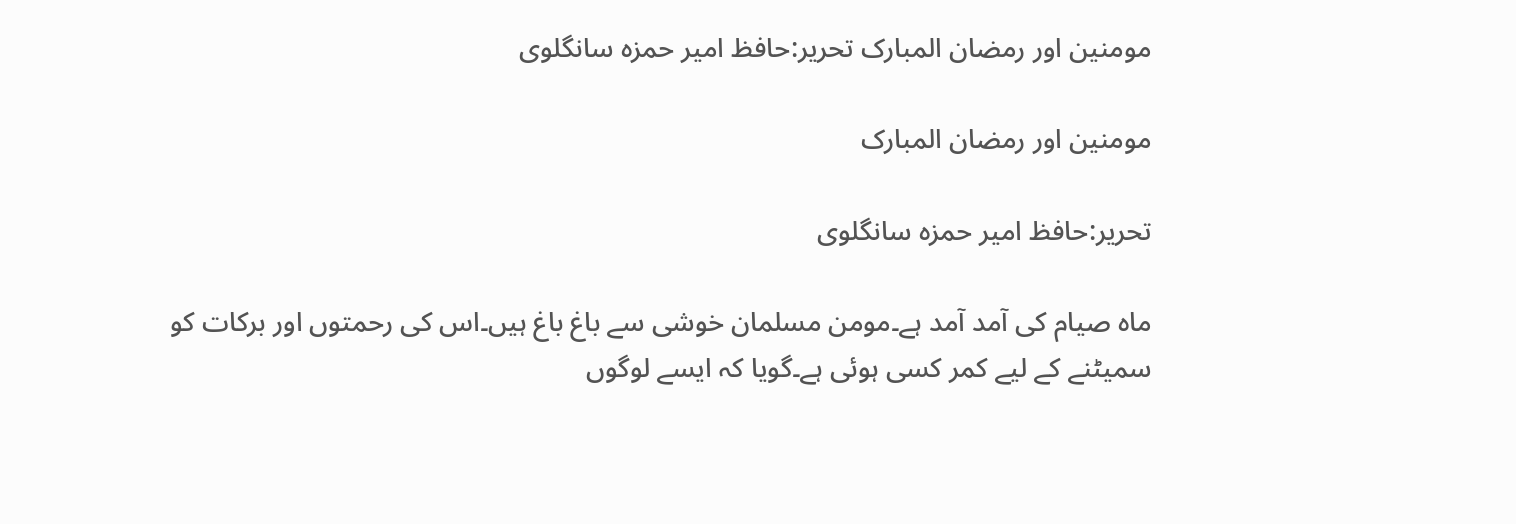مومنین اور رمضان المبارک تحریر:حافظ امیر حمزہ سانگلوی

مومنین اور رمضان المبارک

تحریر:حافظ امیر حمزہ سانگلوی

ماہ صیام کی آمد آمد ہے۔مومن مسلمان خوشی سے باغ باغ ہیں۔اس کی رحمتوں اور برکات کو سمیٹنے کے لیے کمر کسی ہوئی ہے۔گویا کہ ایسے لوگوں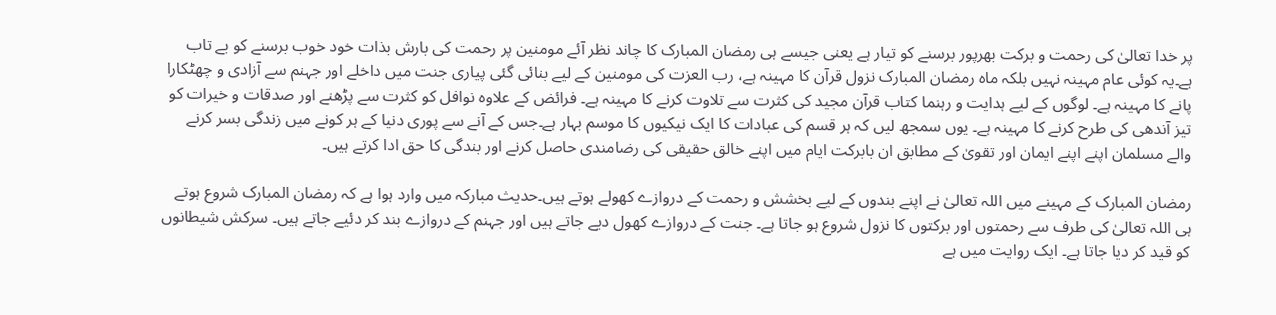پر خدا تعالیٰ کی رحمت و برکت بھرپور برسنے کو تیار ہے یعنی جیسے ہی رمضان المبارک کا چاند نظر آئے مومنین پر رحمت کی بارش بذات خود خوب برسنے کو بے تاب ہے۔یہ کوئی عام مہینہ نہیں بلکہ ماہ رمضان المبارک نزول قرآن کا مہینہ ہے، رب العزت کی مومنین کے لیے بنائی گئی پیاری جنت میں داخلے اور جہنم سے آزادی و چھٹکارا پانے کا مہینہ ہے۔ لوگوں کے لیے ہدایت و رہنما کتاب قرآن مجید کی کثرت سے تلاوت کرنے کا مہینہ ہے۔ فرائض کے علاوہ نوافل کو کثرت سے پڑھنے اور صدقات و خیرات کو تیز آندھی کی طرح کرنے کا مہینہ ہے۔ یوں سمجھ لیں کہ ہر قسم کی عبادات کا ایک نیکیوں کا موسم بہار ہے۔جس کے آنے سے پوری دنیا کے ہر کونے میں زندگی بسر کرنے والے مسلمان اپنے اپنے ایمان اور تقویٰ کے مطابق ان بابرکت ایام میں اپنے خالق حقیقی کی رضامندی حاصل کرنے اور بندگی کا حق ادا کرتے ہیں۔

رمضان المبارک کے مہینے میں اللہ تعالیٰ نے اپنے بندوں کے لیے بخشش و رحمت کے دروازے کھولے ہوتے ہیں۔حدیث مبارکہ میں وارد ہوا ہے کہ رمضان المبارک شروع ہوتے ہی اللہ تعالیٰ کی طرف سے رحمتوں اور برکتوں کا نزول شروع ہو جاتا ہے۔ جنت کے دروازے کھول دیے جاتے ہیں اور جہنم کے دروازے بند کر دئیے جاتے ہیں۔ سرکش شیطانوں کو قید کر دیا جاتا ہے۔ ایک روایت میں ہے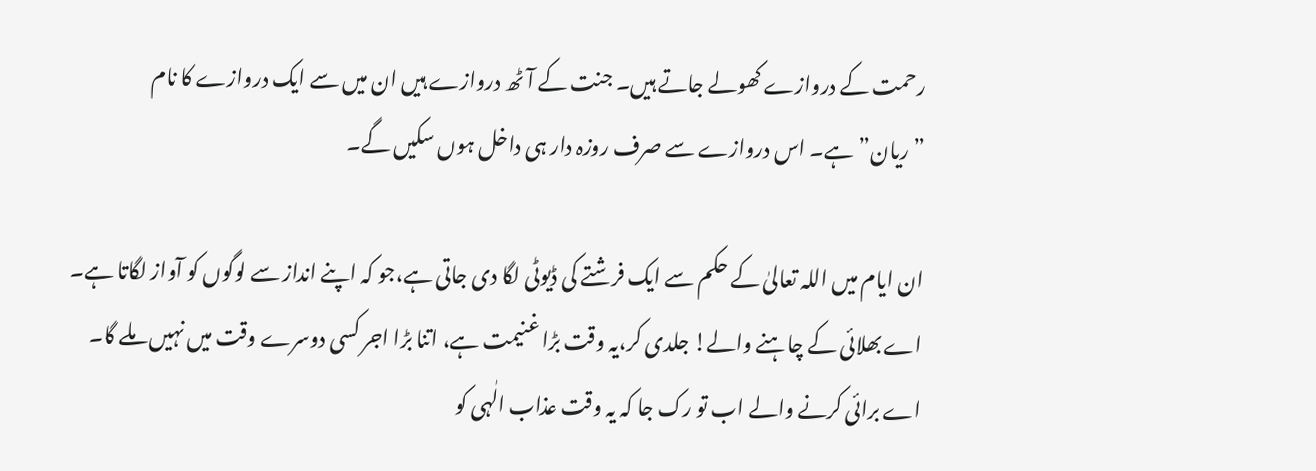رحمت کے دروازے کھولے جاتے ہیں۔ جنت کے آٹھ دروازے ہیں ان میں سے ایک دروازے کا نام ”ریان”ہے۔ اس دروازے سے صرف روزہ دار ہی داخل ہوں سکیں گے۔

ان ایام میں اللہ تعالیٰ کے حکم سے ایک فرشتے کی ڈیوٹی لگا دی جاتی ہے،جو کہ اپنے انداز سے لوگوں کو آواز لگاتا ہے۔ اے بھلائی کے چاہنے والے! جلدی کر،یہ وقت بڑا غنیمت ہے، اتنا بڑا اجر کسی دوسرے وقت میں نہیں ملے گا۔ اے برائی کرنے والے اب تو رک جا کہ یہ وقت عذاب الٰہی کو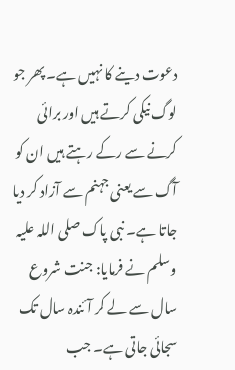دعوت دینے کا نہیں ہے۔ پھر جو لوگ نیکی کرتے ہیں اور برائی کرنے سے رکے رہتے ہیں ان کو آگ سے یعنی جہنم سے آزاد کر دیا جاتا ہے۔ نبی پاک صلی اللہ علیہ وسلم نے فرمایا: جنت شروع سال سے لے کر آئندہ سال تک سجائی جاتی ہے۔ جب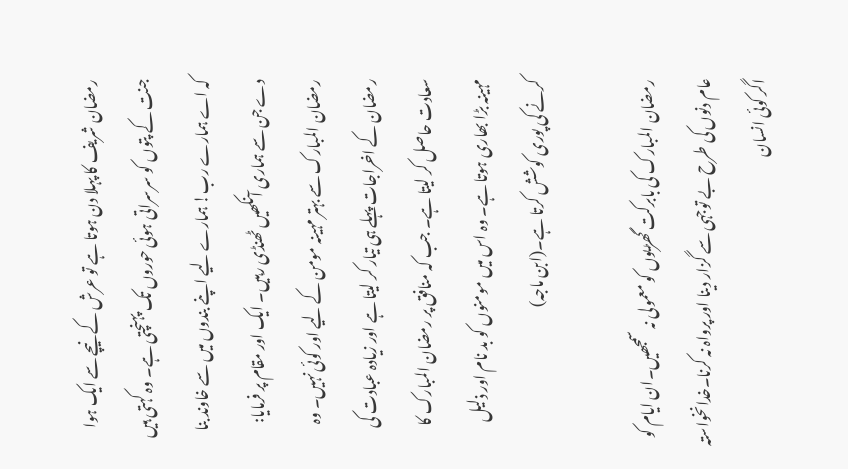رمضان شریف کا پہلا دن ہوتا ہے تو عرش کے نیچے سے ایک ہوا جنت کے پتوں کو سرسراتی ہوئی حوروں تک پہنچتی ہے۔ وہ کہتی ہیں کہ اے ہمارے رب! ہمارے لیے اپنے بندوں میں سے خاوند بنا دے جن سے ہماری آنکھیں ٹھنڈی رہیں۔ ایک اور مقام پر فرمایا: رمضان المبارک سے بہتر مہینہ مومن کے لیے اور کوئی نہیں۔ وہ رمضان کے اخراجات پہلے ہی تیار کر لیتا ہے اور زیادہ عبادت کی سعادت حاصل کر لیتا ہے۔ جب کہ منافق پر رمضان المبارک کا مہینہ بڑا بھاری ہوتا ہے۔ وہ اس میں مومنوں کو بد نام اور ذلیل کرنے کی پوری کوشش کرتا ہے۔(ابن ماجہ)

رمضان المبارک کی بابرکت گھڑیوں کو معمولی نہ سمجھیں۔ان ایام کو عام دنوں کی طرح بے توجہی سے گزار دینا اور پرواہ نہ کرنا۔خدانخواستہ اگر کوئی انسان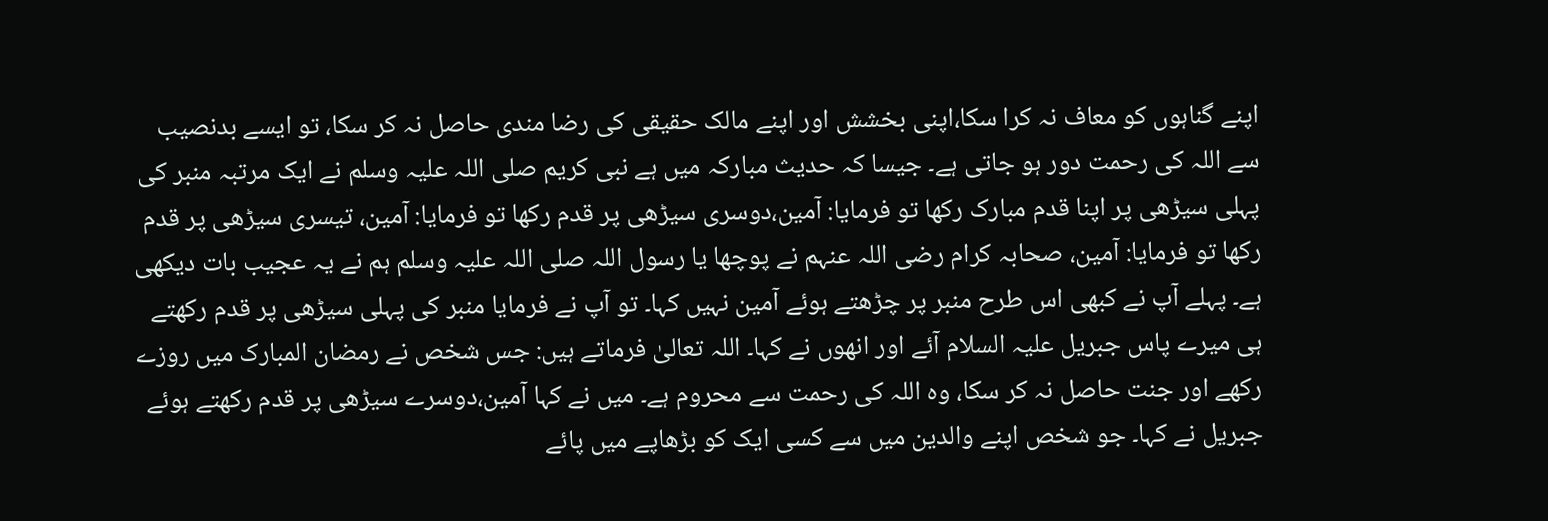اپنے گناہوں کو معاف نہ کرا سکا،اپنی بخشش اور اپنے مالک حقیقی کی رضا مندی حاصل نہ کر سکا، تو ایسے بدنصیب سے اللہ کی رحمت دور ہو جاتی ہے۔ جیسا کہ حدیث مبارکہ میں ہے نبی کریم صلی اللہ علیہ وسلم نے ایک مرتبہ منبر کی پہلی سیڑھی پر اپنا قدم مبارک رکھا تو فرمایا: آمین،دوسری سیڑھی پر قدم رکھا تو فرمایا: آمین، تیسری سیڑھی پر قدم رکھا تو فرمایا: آمین، صحابہ کرام رضی اللہ عنہم نے پوچھا یا رسول اللہ صلی اللہ علیہ وسلم ہم نے یہ عجیب بات دیکھی ہے۔ پہلے آپ نے کبھی اس طرح منبر پر چڑھتے ہوئے آمین نہیں کہا۔ تو آپ نے فرمایا منبر کی پہلی سیڑھی پر قدم رکھتے ہی میرے پاس جبریل علیہ السلام آئے اور انھوں نے کہا۔ اللہ تعالیٰ فرماتے ہیں: جس شخص نے رمضان المبارک میں روزے رکھے اور جنت حاصل نہ کر سکا، وہ اللہ کی رحمت سے محروم ہے۔ میں نے کہا آمین،دوسرے سیڑھی پر قدم رکھتے ہوئے جبریل نے کہا۔ جو شخص اپنے والدین میں سے کسی ایک کو بڑھاپے میں پائے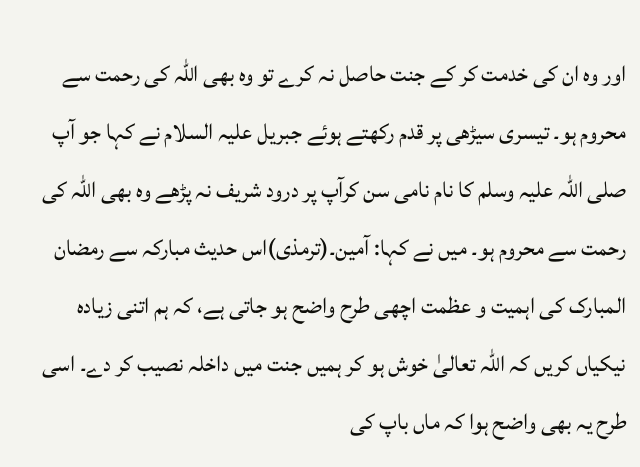اور وہ ان کی خدمت کر کے جنت حاصل نہ کرے تو وہ بھی اللہ کی رحمت سے محروم ہو۔ تیسری سیڑھی پر قدم رکھتے ہوئے جبریل علیہ السلام نے کہا جو آپ صلی اللہ علیہ وسلم کا نام نامی سن کرآپ پر درود شریف نہ پڑھے وہ بھی اللہ کی رحمت سے محروم ہو۔ میں نے کہا: آمین۔(ترمذی)اس حدیث مبارکہ سے رمضان المبارک کی اہمیت و عظمت اچھی طرح واضح ہو جاتی ہے، کہ ہم اتنی زیادہ نیکیاں کریں کہ اللہ تعالیٰ خوش ہو کر ہمیں جنت میں داخلہ نصیب کر دے۔ اسی طرح یہ بھی واضح ہوا کہ ماں باپ کی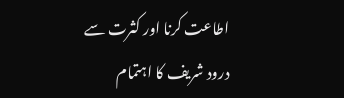اطاعت کرنا اور کثرت سے درود شریف کا اہتمام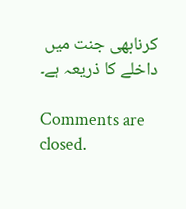کرنابھی جنت میں داخلے کا ذریعہ ہے۔

Comments are closed.